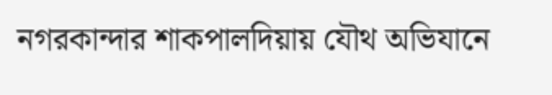নগরকান্দার শাকপালদিয়ায় যৌথ অভিযানে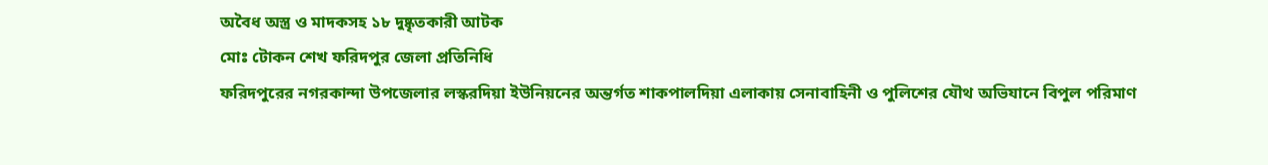অবৈধ অস্ত্র ও মাদকসহ ১৮ দুষ্কৃতকারী আটক
মোঃ টোকন শেখ ফরিদপুর জেলা প্রতিনিধি
ফরিদপুরের নগরকান্দা উপজেলার লস্করদিয়া ইউনিয়নের অন্তর্গত শাকপালদিয়া এলাকায় সেনাবাহিনী ও পুলিশের যৌথ অভিযানে বিপুল পরিমাণ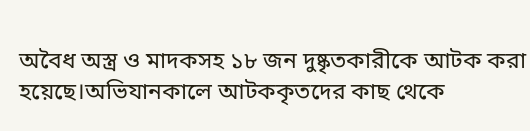অবৈধ অস্ত্র ও মাদকসহ ১৮ জন দুষ্কৃতকারীকে আটক করা হয়েছে।অভিযানকালে আটককৃতদের কাছ থেকে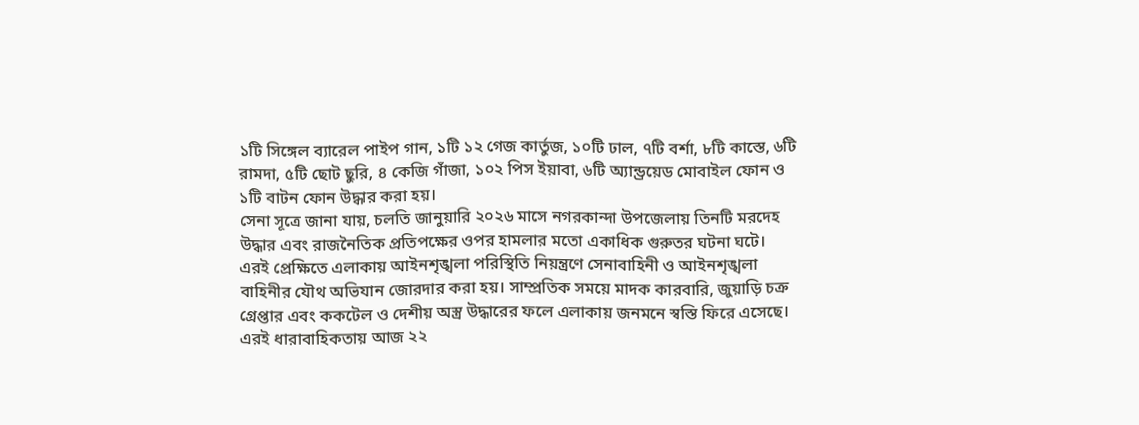১টি সিঙ্গেল ব্যারেল পাইপ গান, ১টি ১২ গেজ কার্তুজ, ১০টি ঢাল, ৭টি বর্শা, ৮টি কাস্তে, ৬টি রামদা, ৫টি ছোট ছুরি, ৪ কেজি গাঁজা, ১০২ পিস ইয়াবা, ৬টি অ্যান্ড্রয়েড মোবাইল ফোন ও ১টি বাটন ফোন উদ্ধার করা হয়।
সেনা সূত্রে জানা যায়, চলতি জানুয়ারি ২০২৬ মাসে নগরকান্দা উপজেলায় তিনটি মরদেহ উদ্ধার এবং রাজনৈতিক প্রতিপক্ষের ওপর হামলার মতো একাধিক গুরুতর ঘটনা ঘটে। এরই প্রেক্ষিতে এলাকায় আইনশৃঙ্খলা পরিস্থিতি নিয়ন্ত্রণে সেনাবাহিনী ও আইনশৃঙ্খলা বাহিনীর যৌথ অভিযান জোরদার করা হয়। সাম্প্রতিক সময়ে মাদক কারবারি, জুয়াড়ি চক্র গ্রেপ্তার এবং ককটেল ও দেশীয় অস্ত্র উদ্ধারের ফলে এলাকায় জনমনে স্বস্তি ফিরে এসেছে।
এরই ধারাবাহিকতায় আজ ২২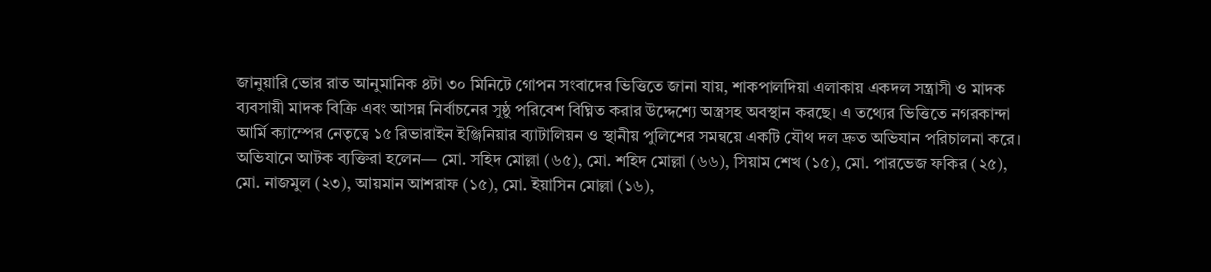জানুয়ারি ভোর রাত আনুমানিক ৪টা ৩০ মিনিটে গোপন সংবাদের ভিত্তিতে জানা যায়, শাকপালদিয়া এলাকায় একদল সন্ত্রাসী ও মাদক ব্যবসায়ী মাদক বিক্রি এবং আসন্ন নির্বাচনের সুষ্ঠু পরিবেশ বিঘ্নিত করার উদ্দেশ্যে অস্ত্রসহ অবস্থান করছে। এ তথ্যের ভিত্তিতে নগরকান্দা আর্মি ক্যাম্পের নেতৃত্বে ১৫ রিভারাইন ইঞ্জিনিয়ার ব্যাটালিয়ন ও স্থানীয় পুলিশের সমন্বয়ে একটি যৌথ দল দ্রুত অভিযান পরিচালনা করে।
অভিযানে আটক ব্যক্তিরা হলেন— মো. সহিদ মোল্লা (৬৫), মো. শহিদ মোল্লা (৬৬), সিয়াম শেখ (১৫), মো. পারভেজ ফকির (২৫), মো. নাজমুল (২৩), আয়মান আশরাফ (১৫), মো. ইয়াসিন মোল্লা (১৬),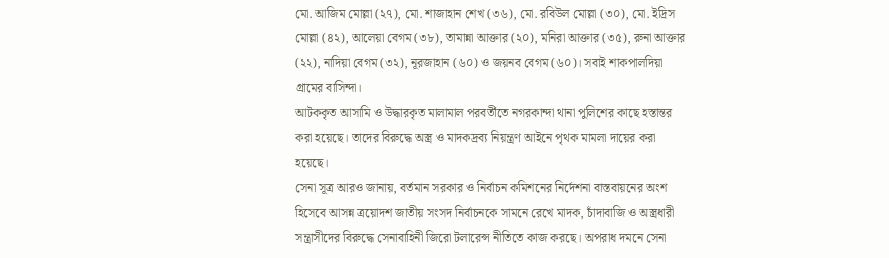মো. আজিম মোল্লা (২৭), মো. শাজাহান শেখ (৩৬), মো. রবিউল মোল্লা (৩০), মো. ইদ্রিস মোল্লা (৪২), আলেয়া বেগম (৩৮), তামান্না আক্তার (২০), মনিরা আক্তার (৩৫), রুনা আক্তার (২২), নাদিয়া বেগম (৩২), নূরজাহান (৬০) ও জয়নব বেগম (৬০)। সবাই শাকপালদিয়া গ্রামের বাসিন্দা।
আটককৃত আসামি ও উদ্ধারকৃত মালামাল পরবর্তীতে নগরকান্দা থানা পুলিশের কাছে হস্তান্তর করা হয়েছে। তাদের বিরুদ্ধে অস্ত্র ও মাদকদ্রব্য নিয়ন্ত্রণ আইনে পৃথক মামলা দায়ের করা হয়েছে।
সেনা সূত্র আরও জানায়, বর্তমান সরকার ও নির্বাচন কমিশনের নির্দেশনা বাস্তবায়নের অংশ হিসেবে আসন্ন ত্রয়োদশ জাতীয় সংসদ নির্বাচনকে সামনে রেখে মাদক, চাঁদাবাজি ও অস্ত্রধারী সন্ত্রাসীদের বিরুদ্ধে সেনাবাহিনী জিরো টলারেন্স নীতিতে কাজ করছে। অপরাধ দমনে সেনা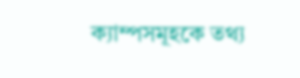ক্যাম্পসমূহকে তথ্য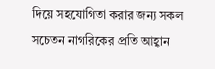দিয়ে সহযোগিতা করার জন্য সকল সচেতন নাগরিকের প্রতি আহ্বান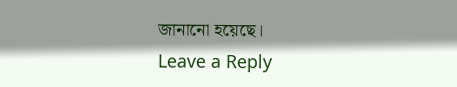জানানো হয়েছে।
Leave a Reply